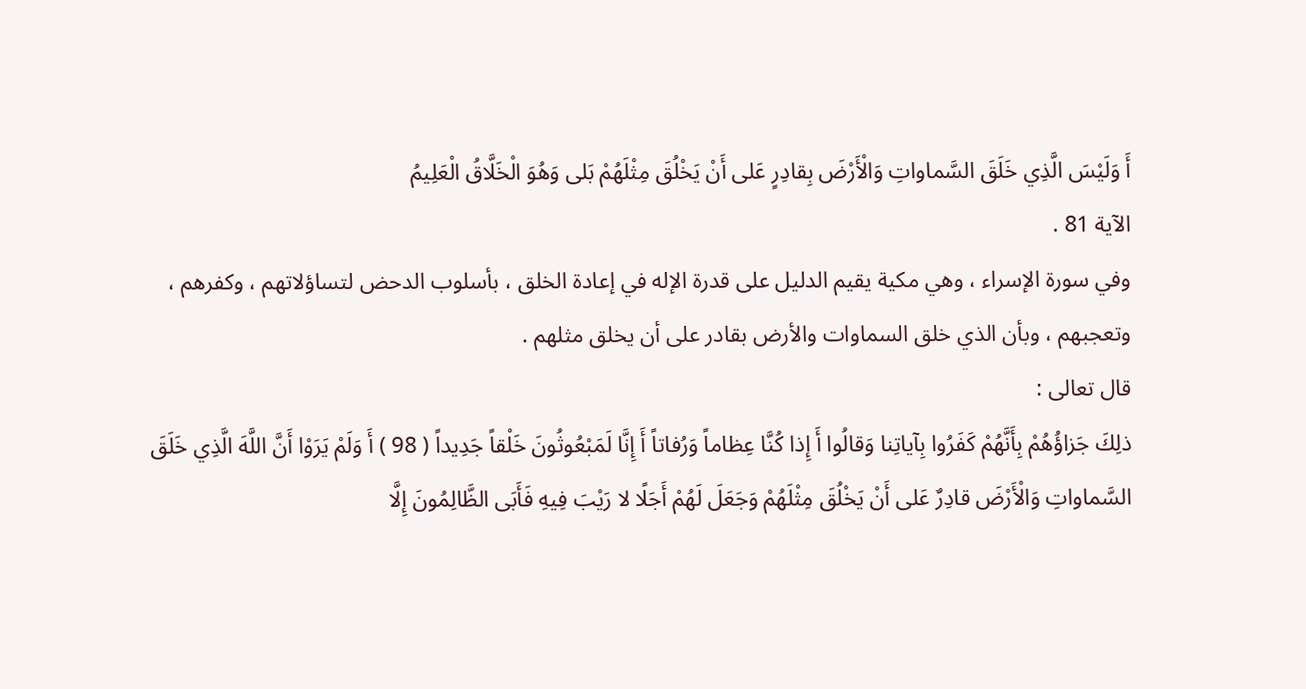أَ وَلَيْسَ الَّذِي خَلَقَ السَّماواتِ وَالْأَرْضَ بِقادِرٍ عَلى أَنْ يَخْلُقَ مِثْلَهُمْ بَلى وَهُوَ الْخَلَّاقُ الْعَلِيمُ
الآية 81 .
وفي سورة الإسراء ، وهي مكية يقيم الدليل على قدرة الإله في إعادة الخلق ، بأسلوب الدحض لتساؤلاتهم ، وكفرهم ، وتعجبهم ، وبأن الذي خلق السماوات والأرض بقادر على أن يخلق مثلهم .
قال تعالى :
ذلِكَ جَزاؤُهُمْ بِأَنَّهُمْ كَفَرُوا بِآياتِنا وَقالُوا أَ إِذا كُنَّا عِظاماً وَرُفاتاً أَ إِنَّا لَمَبْعُوثُونَ خَلْقاً جَدِيداً ( 98 ) أَ وَلَمْ يَرَوْا أَنَّ اللَّهَ الَّذِي خَلَقَ السَّماواتِ وَالْأَرْضَ قادِرٌ عَلى أَنْ يَخْلُقَ مِثْلَهُمْ وَجَعَلَ لَهُمْ أَجَلًا لا رَيْبَ فِيهِ فَأَبَى الظَّالِمُونَ إِلَّا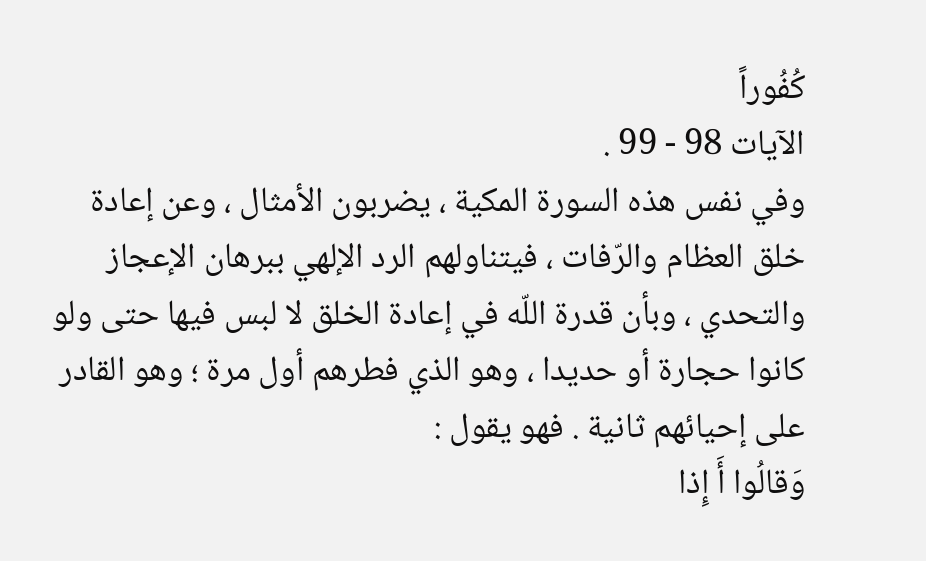كُفُوراً
الآيات 98 - 99 .
وفي نفس هذه السورة المكية ، يضربون الأمثال ، وعن إعادة خلق العظام والرّفات ، فيتناولهم الرد الإلهي ببرهان الإعجاز والتحدي ، وبأن قدرة اللّه في إعادة الخلق لا لبس فيها حتى ولو كانوا حجارة أو حديدا ، وهو الذي فطرهم أول مرة ؛ وهو القادر على إحيائهم ثانية . فهو يقول :
وَقالُوا أَ إِذا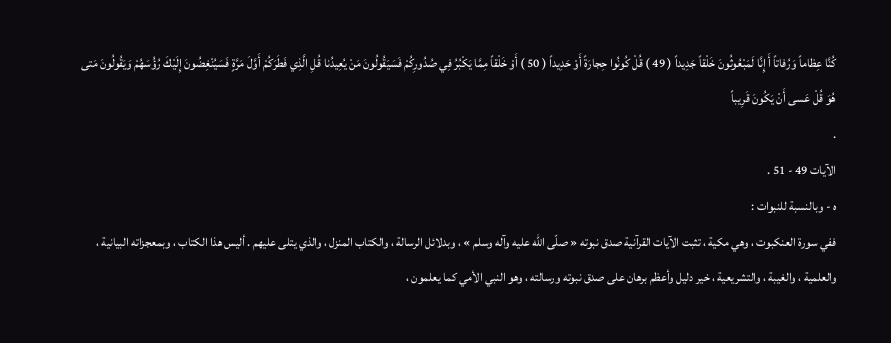كُنَّا عِظاماً وَرُفاتاً أَ إِنَّا لَمَبْعُوثُونَ خَلْقاً جَدِيداً ( 49 ) قُلْ كُونُوا حِجارَةً أَوْ حَدِيداً ( 50 ) أَوْ خَلْقاً مِمَّا يَكْبُرُ فِي صُدُورِكُمْ فَسَيَقُولُونَ مَنْ يُعِيدُنا قُلِ الَّذِي فَطَرَكُمْ أَوَّلَ مَرَّةٍ فَسَيُنْغِضُونَ إِلَيْكَ رُؤُسَهُمْ وَيَقُولُونَ مَتى هُوَ قُلْ عَسى أَنْ يَكُونَ قَرِيباً
.
الآيات 49 - 51 .
ه - وبالنسبة للنبوات :
ففي سورة العنكبوت ، وهي مكية ، تثبت الآيات القرآنية صدق نبوته « صلّى اللّه عليه وآله وسلم » ، وبدلائل الرسالة ، والكتاب المنزل ، والذي يتلى عليهم . أليس هذا الكتاب ، وبمعجزاته البيانية ، والعلمية ، والغيبة ، والتشريعية ، خير دليل وأعظم برهان على صدق نبوته ورسالته ، وهو النبي الأمي كما يعلمون ،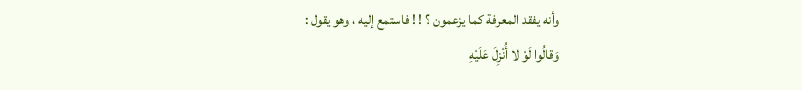وأنه يفقد المعرفة كما يزعمون ؟ ! ! فاستمع إليه ، وهو يقول :
وَقالُوا لَوْ لا أُنْزِلَ عَلَيْهِ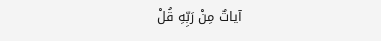آياتٌ مِنْ رَبِّهِ قُلْ